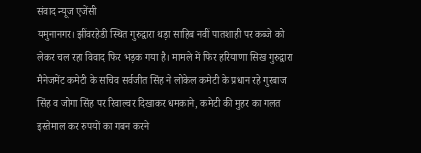संवाद न्यूज एजेंसी
यमुनानगर। झींवरहेडी स्थित गुरुद्वारा थड़ा साहिब नवीं पातशाही पर कब्जे को लेकर चल रहा विवाद फिर भड़क गया है। मामले में फिर हरियाणा सिख गुरुद्वारा मैनेजमेंट कमेटी के सचिव सर्वजीत सिंह ने लोकेल कमेटी के प्रधान रहे गुरबाज सिंह व जोगा सिंह पर रिवाल्वर दिखाकर धमकाने, कमेटी की मुहर का गलत इस्तेमाल कर रुपयों का गबन करने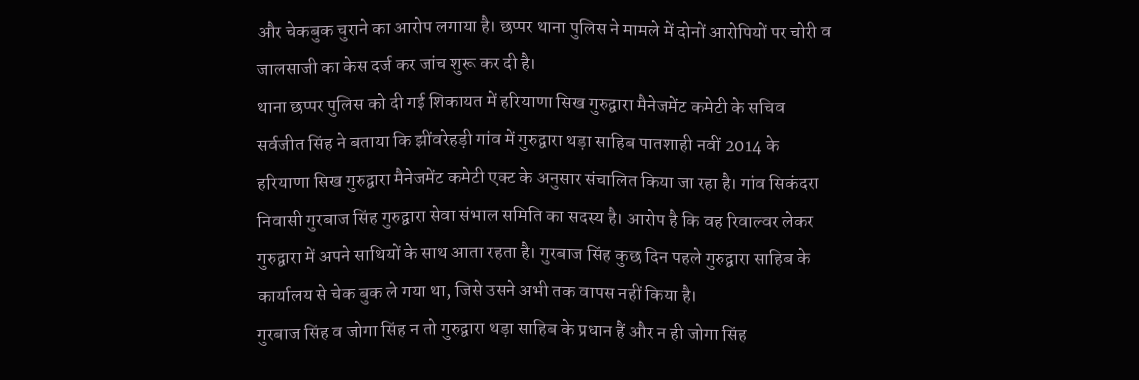और चेकबुक चुराने का आरोप लगाया है। छप्पर थाना पुलिस ने मामले में दोनों आरोपियों पर चोरी व जालसाजी का केस दर्ज कर जांच शुरू कर दी है।
थाना छप्पर पुलिस को दी गई शिकायत में हरियाणा सिख गुरुद्वारा मैनेजमेंट कमेटी के सचिव सर्वजीत सिंह ने बताया कि झींवरेहड़ी गांव में गुरुद्वारा थड़ा साहिब पातशाही नवीं 2014 के हरियाणा सिख गुरुद्वारा मैनेजमेंट कमेटी एक्ट के अनुसार संचालित किया जा रहा है। गांव सिकंदरा निवासी गुरबाज सिंह गुरुद्वारा सेवा संभाल समिति का सदस्य है। आरोप है कि वह रिवाल्वर लेकर गुरुद्वारा में अपने साथियों के साथ आता रहता है। गुरबाज सिंह कुछ दिन पहले गुरुद्वारा साहिब के कार्यालय से चेक बुक ले गया था, जिसे उसने अभी तक वापस नहीं किया है।
गुरबाज सिंह व जोगा सिंह न तो गुरुद्वारा थड़ा साहिब के प्रधान हैं और न ही जोगा सिंह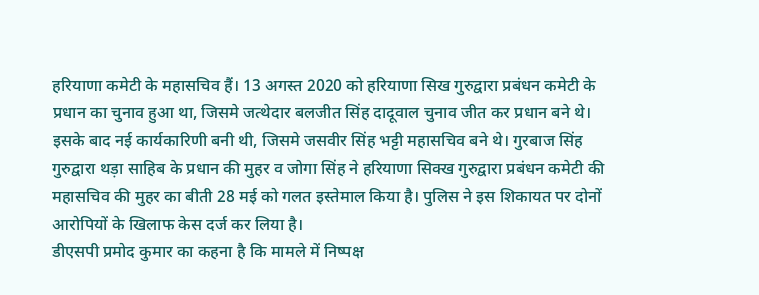हरियाणा कमेटी के महासचिव हैं। 13 अगस्त 2020 को हरियाणा सिख गुरुद्वारा प्रबंधन कमेटी के प्रधान का चुनाव हुआ था, जिसमे जत्थेदार बलजीत सिंह दादूवाल चुनाव जीत कर प्रधान बने थे। इसके बाद नई कार्यकारिणी बनी थी, जिसमे जसवीर सिंह भट्टी महासचिव बने थे। गुरबाज सिंह गुरुद्वारा थड़ा साहिब के प्रधान की मुहर व जोगा सिंह ने हरियाणा सिक्ख गुरुद्वारा प्रबंधन कमेटी की महासचिव की मुहर का बीती 28 मई को गलत इस्तेमाल किया है। पुलिस ने इस शिकायत पर दोनों आरोपियों के खिलाफ केस दर्ज कर लिया है।
डीएसपी प्रमोद कुमार का कहना है कि मामले में निष्पक्ष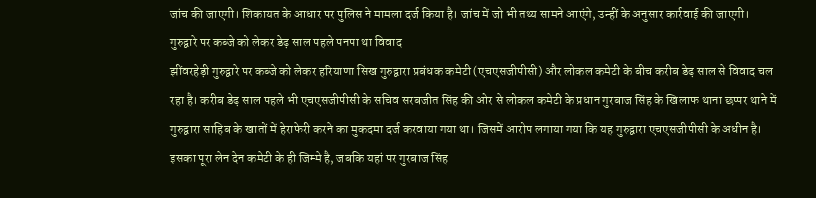जांच की जाएगी। शिकायत के आधार पर पुलिस ने मामला दर्ज किया है। जांच में जो भी तथ्य सामने आएंगे, उन्हीं के अनुसार कार्रवाई की जाएगी।
गुरुद्वारे पर कब्जे को लेकर डेढ़ साल पहले पनपा था विवाद
झींवरहेड़ी गुरुद्वारे पर कब्जे को लेकर हरियाणा सिख गुरुद्वारा प्रबंधक कमेटी (एचएसजीपीसी) और लोकल कमेटी के बीच करीब डेढ़ साल से विवाद चल रहा है। करीब डेढ़ साल पहले भी एचएसजीपीसी के सचिव सरबजीत सिंह की ओर से लोकल कमेटी के प्रधान गुरबाज सिंह के खिलाफ थाना छप्पर थाने में गुरुद्वारा साहिब के खातों में हेराफेरी करने का मुकदमा दर्ज करवाया गया था। जिसमें आरोप लगाया गया कि यह गुरुद्वारा एचएसजीपीसी के अधीन है। इसका पूरा लेन देन कमेटी के ही जिम्मे है, जबकि यहां पर गुरबाज सिंह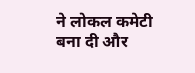ने लोकल कमेटी बना दी और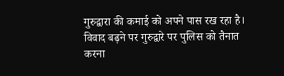गुरुद्वारा की कमाई को अपने पास रख रहा है। विवाद बढ़ने पर गुरुद्वारे पर पुलिस को तैनात करना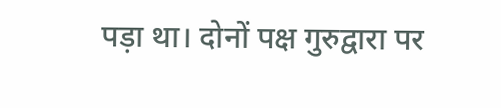पड़ा था। दोनों पक्ष गुरुद्वारा पर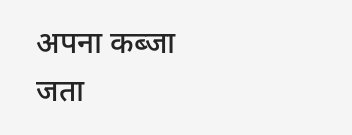अपना कब्जा जता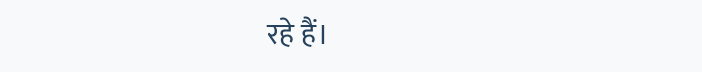रहे हैं।